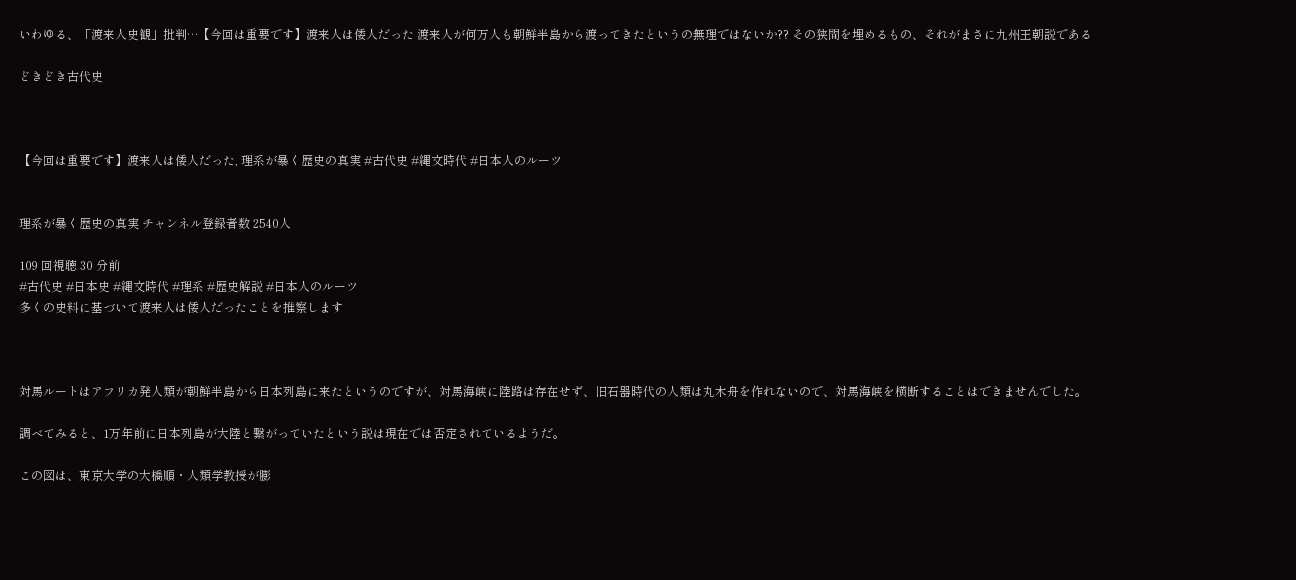いわゆる、「渡来人史観」批判…【今回は重要です】渡来人は倭人だった 渡来人が何万人も朝鮮半島から渡ってきたというの無理ではないか?? その狭間を埋めるもの、それがまさに九州王朝説である

どきどき古代史



【今回は重要です】渡来人は倭人だった, 理系が暴く歴史の真実 #古代史 #縄文時代 #日本人のルーツ


理系が暴く歴史の真実 チャンネル登録者数 2540人

109 回視聴 30 分前
#古代史 #日本史 #縄文時代 #理系 #歴史解説 #日本人のルーツ
多くの史料に基づいて渡来人は倭人だったことを推察します



対馬ルートはアフリカ発人類が朝鮮半島から日本列島に来たというのですが、対馬海峡に陸路は存在せず、旧石器時代の人類は丸木舟を作れないので、対馬海峡を横断することはできませんでした。

調べてみると、1万年前に日本列島が大陸と繋がっていたという説は現在では否定されているようだ。

この図は、東京大学の大橋順・人類学教授が膨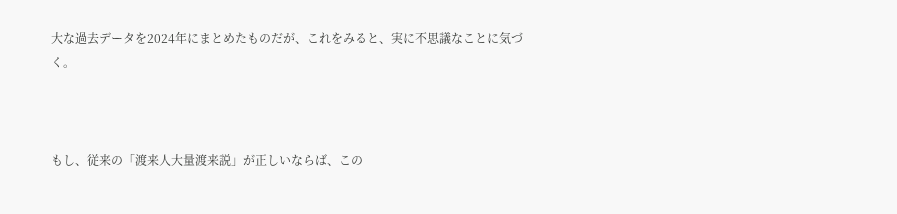大な過去データを2024年にまとめたものだが、これをみると、実に不思議なことに気づく。



もし、従来の「渡来人大量渡来説」が正しいならば、この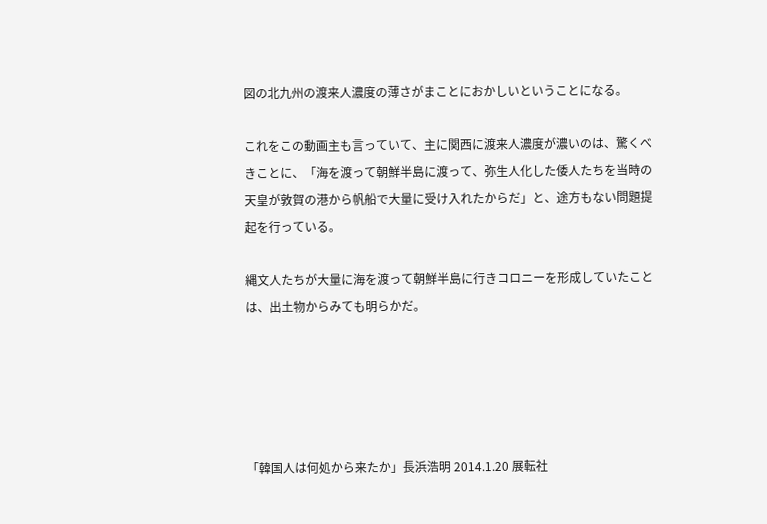図の北九州の渡来人濃度の薄さがまことにおかしいということになる。

これをこの動画主も言っていて、主に関西に渡来人濃度が濃いのは、驚くべきことに、「海を渡って朝鮮半島に渡って、弥生人化した倭人たちを当時の天皇が敦賀の港から帆船で大量に受け入れたからだ」と、途方もない問題提起を行っている。

縄文人たちが大量に海を渡って朝鮮半島に行きコロニーを形成していたことは、出土物からみても明らかだ。





「韓国人は何処から来たか」長浜浩明 2014.1.20 展転社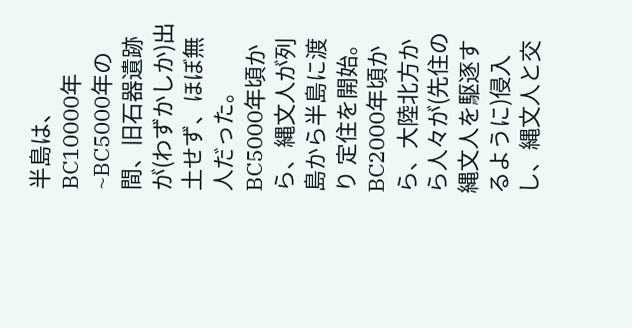半島は、BC10000年~BC5000年の間、旧石器遺跡が(わずかしか)出土せず、ほぼ無人だった。
BC5000年頃から、縄文人が列島から半島に渡り 定住を開始。
BC2000年頃から、大陸北方から人々が(先住の縄文人を駆逐するように)侵入し、縄文人と交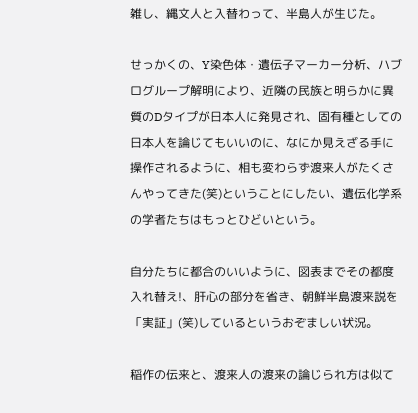雑し、縄文人と入替わって、半島人が生じた。

せっかくの、Y染色体・遺伝子マーカー分析、ハブログループ解明により、近隣の民族と明らかに異質のDタイプが日本人に発見され、固有種としての日本人を論じてもいいのに、なにか見えざる手に操作されるように、相も変わらず渡来人がたくさんやってきた(笑)ということにしたい、遺伝化学系の学者たちはもっとひどいという。

自分たちに都合のいいように、図表までその都度入れ替え!、肝心の部分を省き、朝鮮半島渡来説を「実証」(笑)しているというおぞましい状況。

稲作の伝来と、渡来人の渡来の論じられ方は似て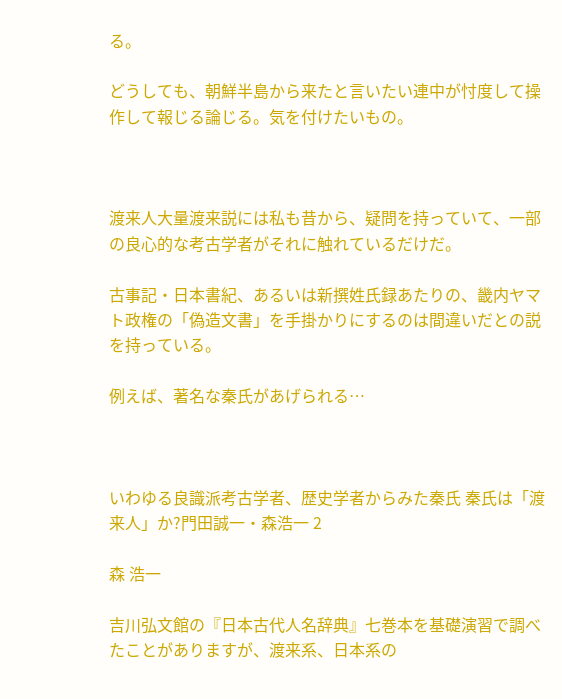る。

どうしても、朝鮮半島から来たと言いたい連中が忖度して操作して報じる論じる。気を付けたいもの。



渡来人大量渡来説には私も昔から、疑問を持っていて、一部の良心的な考古学者がそれに触れているだけだ。

古事記・日本書紀、あるいは新撰姓氏録あたりの、畿内ヤマト政権の「偽造文書」を手掛かりにするのは間違いだとの説を持っている。

例えば、著名な秦氏があげられる…



いわゆる良識派考古学者、歴史学者からみた秦氏 秦氏は「渡来人」か?門田誠一・森浩一 2

森 浩一

吉川弘文館の『日本古代人名辞典』七巻本を基礎演習で調べたことがありますが、渡来系、日本系の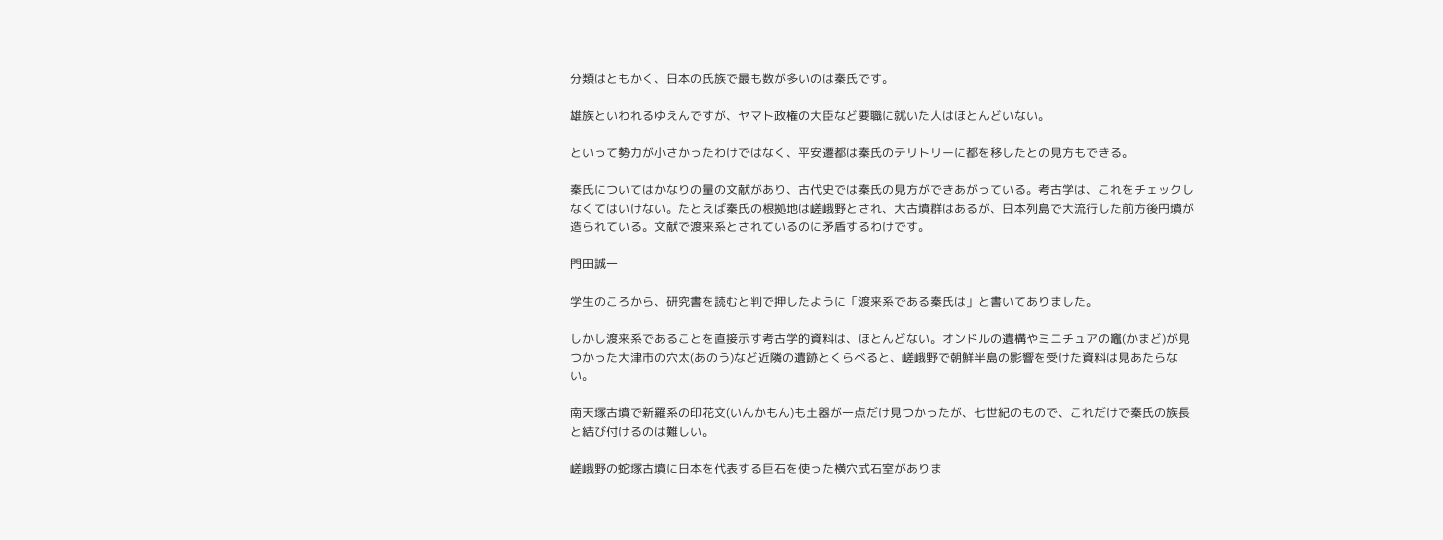分類はともかく、日本の氏族で最も数が多いのは秦氏です。

雄族といわれるゆえんですが、ヤマト政権の大臣など要職に就いた人はほとんどいない。

といって勢力が小さかったわけではなく、平安遷都は秦氏のテリトリーに都を移したとの見方もできる。

秦氏についてはかなりの量の文献があり、古代史では秦氏の見方ができあがっている。考古学は、これをチェックしなくてはいけない。たとえば秦氏の根拠地は嵯峨野とされ、大古墳群はあるが、日本列島で大流行した前方後円墳が造られている。文献で渡来系とされているのに矛盾するわけです。

門田誠一

学生のころから、研究書を読むと判で押したように「渡来系である秦氏は」と書いてありました。

しかし渡来系であることを直接示す考古学的資料は、ほとんどない。オンドルの遺構やミニチュアの竈(かまど)が見つかった大津市の穴太(あのう)など近隣の遺跡とくらべると、嵯峨野で朝鮮半島の影響を受けた資料は見あたらない。

南天塚古墳で新羅系の印花文(いんかもん)も土器が一点だけ見つかったが、七世紀のもので、これだけで秦氏の族長と結び付けるのは難しい。

嵯峨野の蛇塚古墳に日本を代表する巨石を使った横穴式石室がありま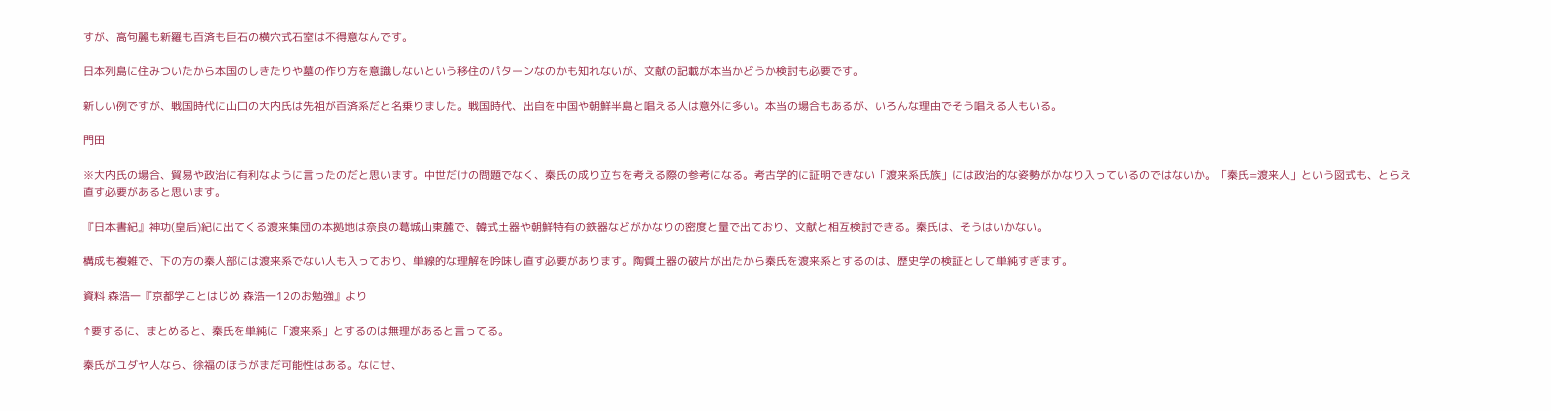すが、高句麗も新羅も百済も巨石の横穴式石室は不得意なんです。

日本列島に住みついたから本国のしきたりや墓の作り方を意識しないという移住のパターンなのかも知れないが、文献の記載が本当かどうか検討も必要です。

新しい例ですが、戦国時代に山口の大内氏は先祖が百済系だと名乗りました。戦国時代、出自を中国や朝鮮半島と唱える人は意外に多い。本当の場合もあるが、いろんな理由でそう唱える人もいる。

門田

※大内氏の場合、貿易や政治に有利なように言ったのだと思います。中世だけの問題でなく、秦氏の成り立ちを考える際の参考になる。考古学的に証明できない「渡来系氏族」には政治的な姿勢がかなり入っているのではないか。「秦氏=渡来人」という図式も、とらえ直す必要があると思います。

『日本書紀』神功(皇后)紀に出てくる渡来集団の本拠地は奈良の葛城山東麓で、韓式土器や朝鮮特有の鉄器などがかなりの密度と量で出ており、文献と相互検討できる。秦氏は、そうはいかない。

構成も複雑で、下の方の秦人部には渡来系でない人も入っており、単線的な理解を吟味し直す必要があります。陶質土器の破片が出たから秦氏を渡来系とするのは、歴史学の検証として単純すぎます。

資料 森浩一『京都学ことはじめ 森浩一12のお勉強』より

↑要するに、まとめると、秦氏を単純に「渡来系」とするのは無理があると言ってる。

秦氏がユダヤ人なら、徐福のほうがまだ可能性はある。なにせ、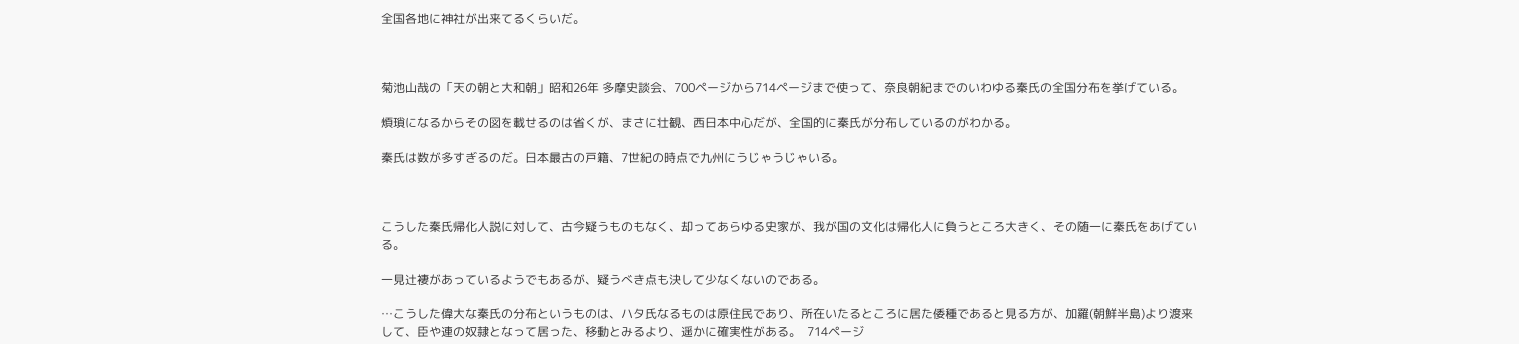全国各地に神社が出来てるくらいだ。



菊池山哉の「天の朝と大和朝」昭和26年 多摩史談会、700ページから714ページまで使って、奈良朝紀までのいわゆる秦氏の全国分布を挙げている。

煩瑣になるからその図を載せるのは省くが、まさに壮観、西日本中心だが、全国的に秦氏が分布しているのがわかる。

秦氏は数が多すぎるのだ。日本最古の戸籍、7世紀の時点で九州にうじゃうじゃいる。



こうした秦氏帰化人説に対して、古今疑うものもなく、却ってあらゆる史家が、我が国の文化は帰化人に負うところ大きく、その随一に秦氏をあげている。

一見辻褄があっているようでもあるが、疑うべき点も決して少なくないのである。

…こうした偉大な秦氏の分布というものは、ハタ氏なるものは原住民であり、所在いたるところに居た倭種であると見る方が、加羅(朝鮮半島)より渡来して、臣や連の奴隷となって居った、移動とみるより、遥かに確実性がある。  714ページ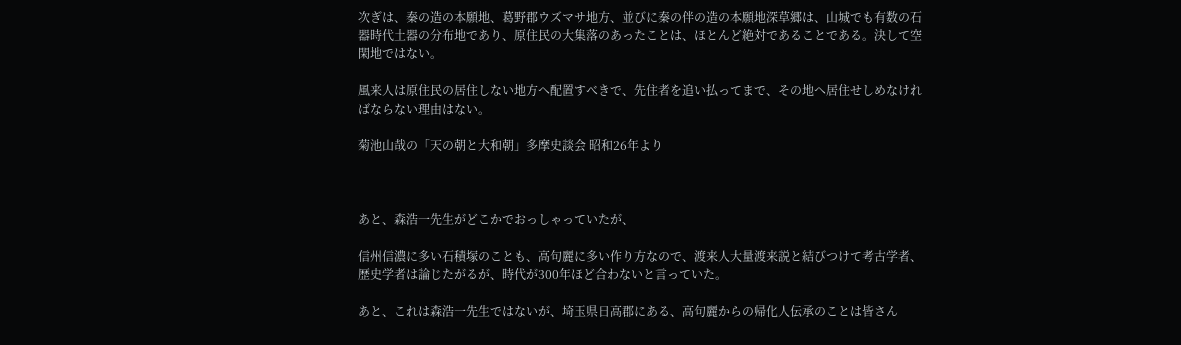次ぎは、秦の造の本願地、葛野郡ウズマサ地方、並びに秦の伴の造の本願地深草郷は、山城でも有数の石器時代土器の分布地であり、原住民の大集落のあったことは、ほとんど絶対であることである。決して空閑地ではない。

風来人は原住民の居住しない地方へ配置すべきで、先住者を追い払ってまで、その地へ居住せしめなければならない理由はない。

菊池山哉の「天の朝と大和朝」多摩史談会 昭和26年より



あと、森浩一先生がどこかでおっしゃっていたが、

信州信濃に多い石積塚のことも、高句麗に多い作り方なので、渡来人大量渡来説と結びつけて考古学者、歴史学者は論じたがるが、時代が300年ほど合わないと言っていた。

あと、これは森浩一先生ではないが、埼玉県日高郡にある、高句麗からの帰化人伝承のことは皆さん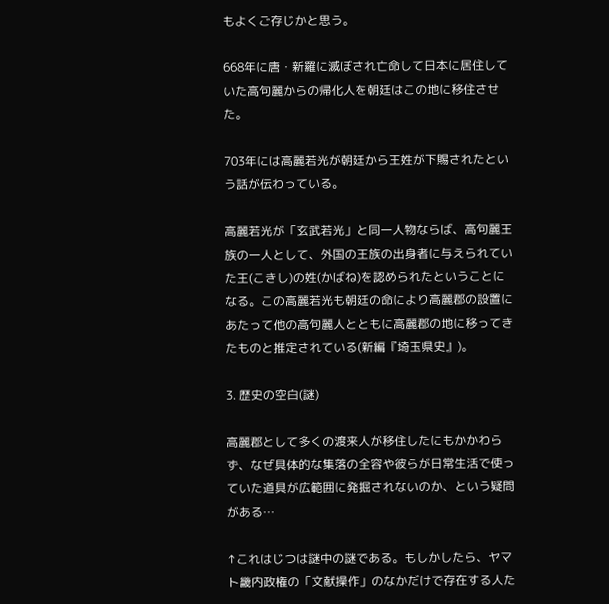もよくご存じかと思う。

668年に唐・新羅に滅ぼされ亡命して日本に居住していた高句麗からの帰化人を朝廷はこの地に移住させた。

703年には高麗若光が朝廷から王姓が下賜されたという話が伝わっている。

高麗若光が「玄武若光」と同一人物ならば、高句麗王族の一人として、外国の王族の出身者に与えられていた王(こきし)の姓(かばね)を認められたということになる。この高麗若光も朝廷の命により高麗郡の設置にあたって他の高句麗人とともに高麗郡の地に移ってきたものと推定されている(新編『埼玉県史』)。

3. 歴史の空白(謎)

高麗郡として多くの渡来人が移住したにもかかわらず、なぜ具体的な集落の全容や彼らが日常生活で使っていた道具が広範囲に発掘されないのか、という疑問がある…

↑これはじつは謎中の謎である。もしかしたら、ヤマト畿内政権の「文献操作」のなかだけで存在する人た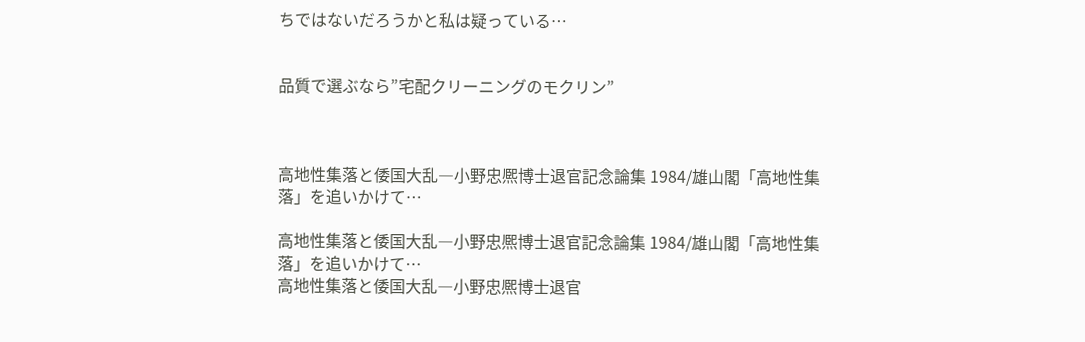ちではないだろうかと私は疑っている…


品質で選ぶなら”宅配クリーニングのモクリン”



高地性集落と倭国大乱―小野忠熈博士退官記念論集 1984/雄山閣「高地性集落」を追いかけて…

高地性集落と倭国大乱―小野忠熈博士退官記念論集 1984/雄山閣「高地性集落」を追いかけて…
高地性集落と倭国大乱―小野忠熈博士退官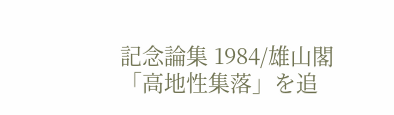記念論集 1984/雄山閣 「高地性集落」を追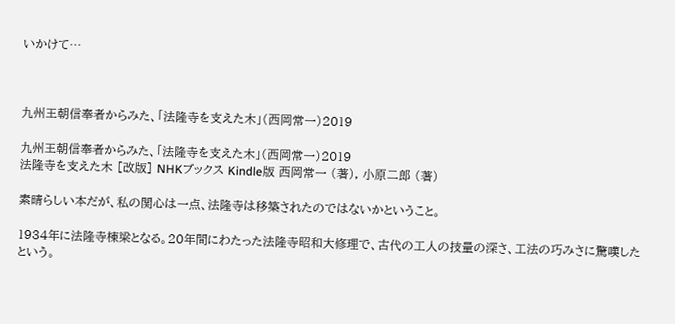いかけて…



九州王朝信奉者からみた、「法隆寺を支えた木」(西岡常一)2019

九州王朝信奉者からみた、「法隆寺を支えた木」(西岡常一)2019
法隆寺を支えた木 [改版] NHKブックス Kindle版 西岡常一 (著), 小原二郎 (著)

素晴らしい本だが、私の関心は一点、法隆寺は移築されたのではないかということ。

1934年に法隆寺棟梁となる。20年間にわたった法隆寺昭和大修理で、古代の工人の技量の深さ、工法の巧みさに驚嘆したという。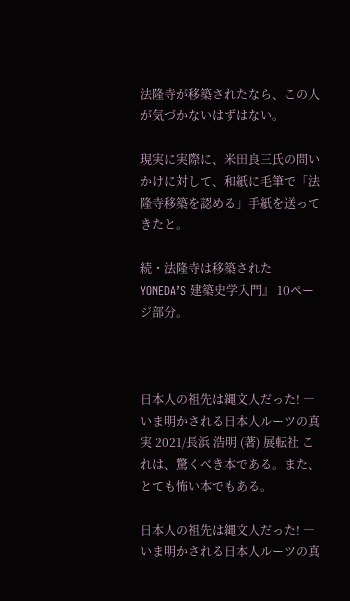法隆寺が移築されたなら、この人が気づかないはずはない。

現実に実際に、米田良三氏の問いかけに対して、和紙に毛筆で「法隆寺移築を認める」手紙を送ってきたと。

続・法隆寺は移築された YONEDA’S 建築史学入門』 10ページ部分。



日本人の祖先は縄文人だった! ―いま明かされる日本人ルーツの真実 2021/長浜 浩明 (著) 展転社 これは、驚くべき本である。また、とても怖い本でもある。

日本人の祖先は縄文人だった! ―いま明かされる日本人ルーツの真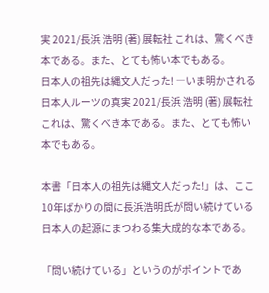実 2021/長浜 浩明 (著) 展転社 これは、驚くべき本である。また、とても怖い本でもある。
日本人の祖先は縄文人だった! ―いま明かされる日本人ルーツの真実 2021/長浜 浩明 (著) 展転社 これは、驚くべき本である。また、とても怖い本でもある。

本書「日本人の祖先は縄文人だった!」は、ここ10年ばかりの間に長浜浩明氏が問い続けている日本人の起源にまつわる集大成的な本である。

「問い続けている」というのがポイントであ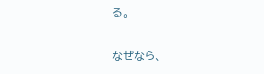る。

なぜなら、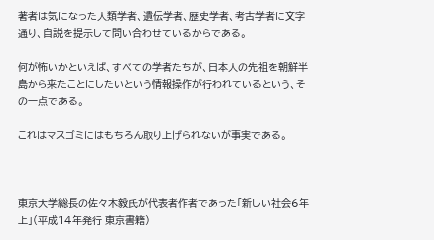著者は気になった人類学者、遺伝学者、歴史学者、考古学者に文字通り、自説を提示して問い合わせているからである。

何が怖いかといえば、すべての学者たちが、日本人の先祖を朝鮮半島から来たことにしたいという情報操作が行われているという、その一点である。

これはマスゴミにはもちろん取り上げられないが事実である。



東京大学総長の佐々木毅氏が代表者作者であった「新しい社会6年 上」(平成14年発行 東京書籍)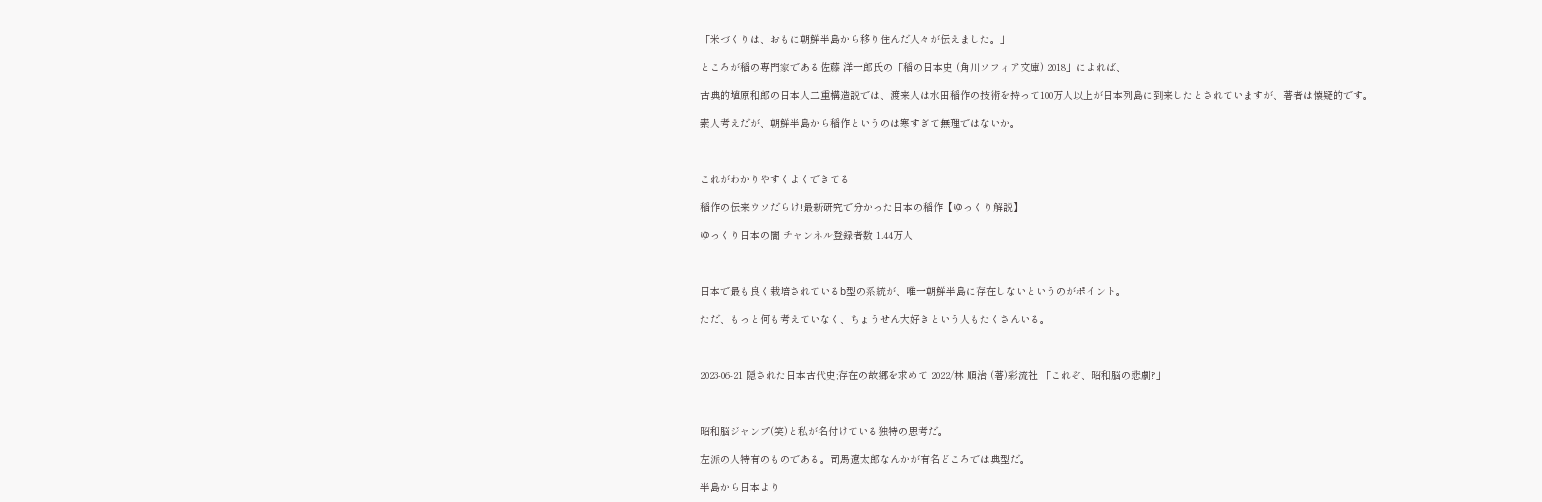「米づくりは、おもに朝鮮半島から移り住んだ人々が伝えました。」

ところが稲の専門家である佐藤 洋一郎氏の「稲の日本史 (角川ソフィア文庫) 2018」によれば、

古典的埴原和郎の日本人二重構造説では、渡来人は水田稲作の技術を持って100万人以上が日本列島に到来したとされていますが、著者は懐疑的です。

素人考えだが、朝鮮半島から稲作というのは寒すぎて無理ではないか。



これがわかりやすくよくできてる

稲作の伝来ウソだらけ!最新研究で分かった日本の稲作【ゆっくり解説】

ゆっくり日本の闇 チャンネル登録者数 1.44万人



日本で最も良く栽培されているb型の系統が、唯一朝鮮半島に存在しないというのがポイント。

ただ、もっと何も考えていなく、ちょうせん大好きという人もたくさんいる。



2023-06-21 隠された日本古代史;存在の故郷を求めて 2022/林 順治 (著)彩流社 「これぞ、昭和脳の悲劇?」



昭和脳ジャンプ(笑)と私が名付けている独特の思考だ。

左派の人特有のものである。司馬遼太郎なんかが有名どころでは典型だ。

半島から日本より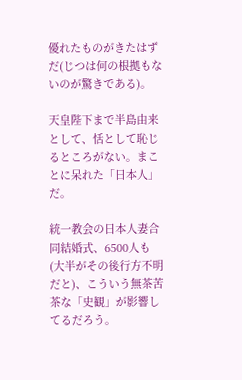優れたものがきたはずだ(じつは何の根拠もないのが驚きである)。

天皇陛下まで半島由来として、恬として恥じるところがない。まことに呆れた「日本人」だ。

統一教会の日本人妻合同結婚式、6500人も(大半がその後行方不明だと)、こういう無茶苦茶な「史観」が影響してるだろう。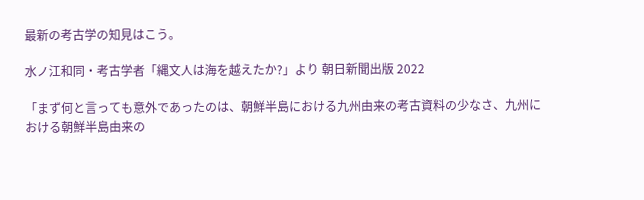最新の考古学の知見はこう。

水ノ江和同・考古学者「縄文人は海を越えたか?」より 朝日新聞出版 2022

「まず何と言っても意外であったのは、朝鮮半島における九州由来の考古資料の少なさ、九州における朝鮮半島由来の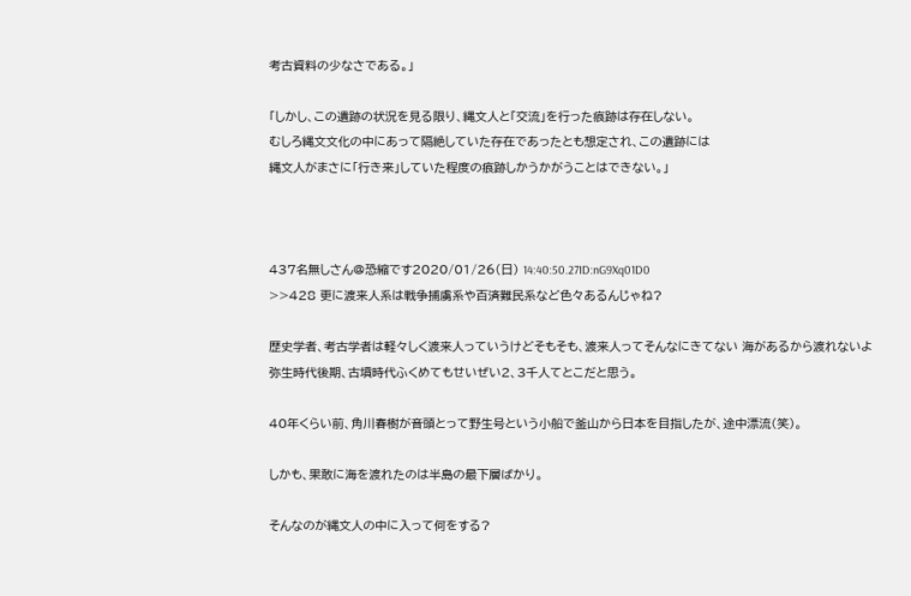考古資料の少なさである。」

「しかし、この遺跡の状況を見る限り、縄文人と「交流」を行った痕跡は存在しない。
むしろ縄文文化の中にあって隔絶していた存在であったとも想定され、この遺跡には
縄文人がまさに「行き来」していた程度の痕跡しかうかがうことはできない。」



437名無しさん@恐縮です2020/01/26(日) 14:40:50.27ID:nG9Xq01D0
>>428 更に渡来人系は戦争捕虜系や百済難民系など色々あるんじゃね?

歴史学者、考古学者は軽々しく渡来人っていうけどそもそも、渡来人ってそんなにきてない 海があるから渡れないよ
弥生時代後期、古墳時代ふくめてもせいぜい2、3千人てとこだと思う。

40年くらい前、角川春樹が音頭とって野生号という小船で釜山から日本を目指したが、途中漂流(笑)。

しかも、果敢に海を渡れたのは半島の最下層ばかり。

そんなのが縄文人の中に入って何をする?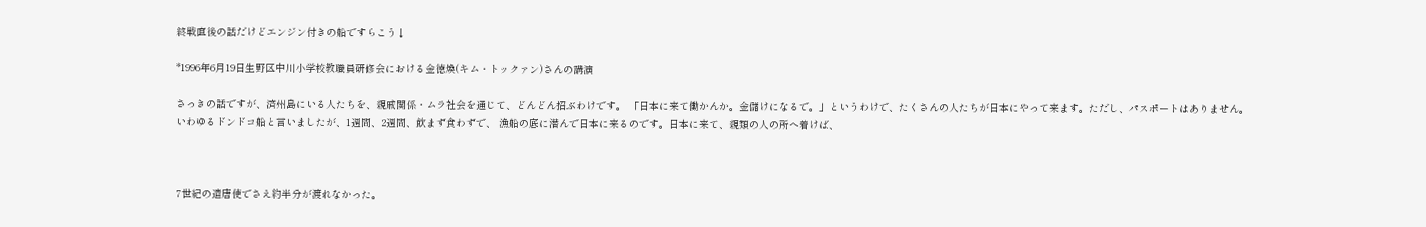終戦直後の話だけどエンジン付きの船ですらこう↓

*1996年6月19日生野区中川小学校教職員研修会における金徳煥(キム・トックァン)さんの講演

さっきの話ですが、済州島にいる人たちを、親戚関係・ムラ社会を通じて、どんどん招ぶわけです。 「日本に来て働かんか。金儲けになるで。」というわけで、たくさんの人たちが日本にやって来ます。ただし、パスポートはありません。いわゆるドンドコ船と言いましたが、1週間、2週間、飲まず食わずで、 漁船の底に潜んで日本に来るのです。日本に来て、親類の人の所へ着けば、



7世紀の遣唐使でさえ約半分が渡れなかった。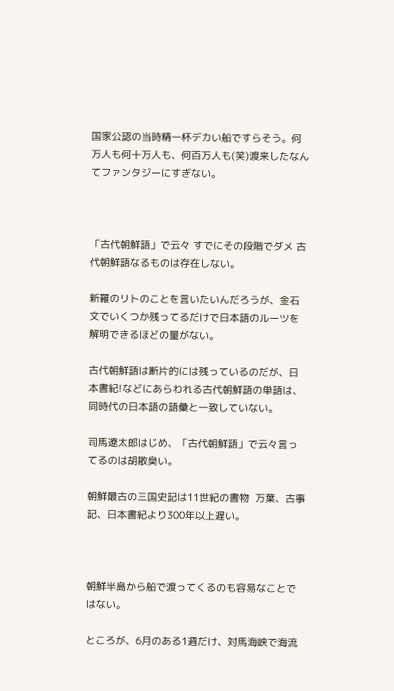国家公認の当時精一杯デカい船ですらそう。何万人も何十万人も、何百万人も(笑)渡来したなんてファンタジーにすぎない。



「古代朝鮮語」で云々 すでにその段階でダメ 古代朝鮮語なるものは存在しない。

新羅のリトのことを言いたいんだろうが、金石文でいくつか残ってるだけで日本語のルーツを解明できるほどの量がない。

古代朝鮮語は断片的には残っているのだが、日本書紀!などにあらわれる古代朝鮮語の単語は、同時代の日本語の語彙と一致していない。

司馬遼太郎はじめ、「古代朝鮮語」で云々言ってるのは胡散臭い。

朝鮮最古の三国史記は11世紀の書物  万葉、古事記、日本書紀より300年以上遅い。



朝鮮半島から船で渡ってくるのも容易なことではない。

ところが、6月のある1週だけ、対馬海峡で海流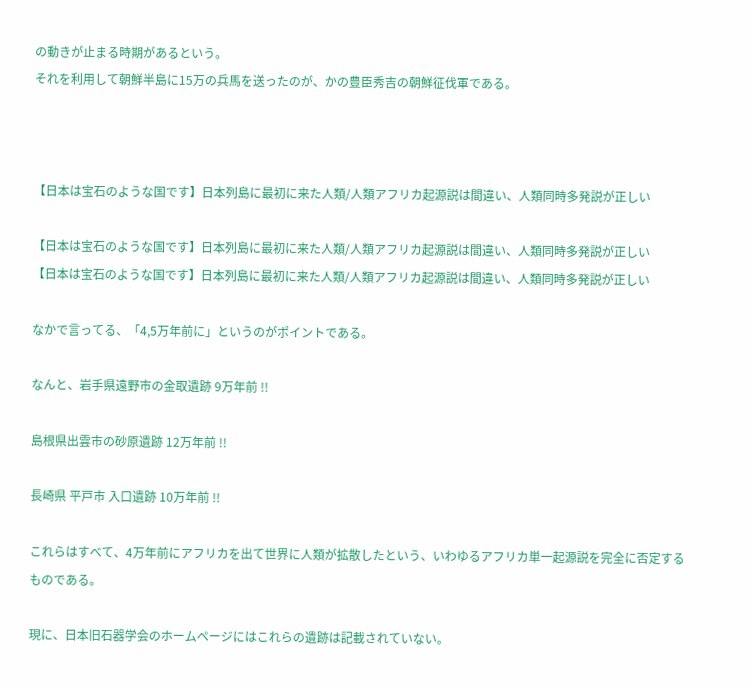の動きが止まる時期があるという。
それを利用して朝鮮半島に15万の兵馬を送ったのが、かの豊臣秀吉の朝鮮征伐軍である。



【日本は宝石のような国です】日本列島に最初に来た人類/人類アフリカ起源説は間違い、人類同時多発説が正しい

【日本は宝石のような国です】日本列島に最初に来た人類/人類アフリカ起源説は間違い、人類同時多発説が正しい
【日本は宝石のような国です】日本列島に最初に来た人類/人類アフリカ起源説は間違い、人類同時多発説が正しい

なかで言ってる、「4,5万年前に」というのがポイントである。

なんと、岩手県遠野市の金取遺跡 9万年前 !!

島根県出雲市の砂原遺跡 12万年前 !!

長崎県 平戸市 入口遺跡 10万年前 !!

これらはすべて、4万年前にアフリカを出て世界に人類が拡散したという、いわゆるアフリカ単一起源説を完全に否定するものである。

現に、日本旧石器学会のホームページにはこれらの遺跡は記載されていない。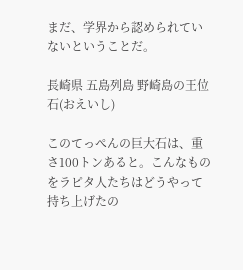まだ、学界から認められていないということだ。

長崎県 五島列島 野崎島の王位石(おえいし)

このてっぺんの巨大石は、重さ100トンあると。こんなものをラピタ人たちはどうやって持ち上げたの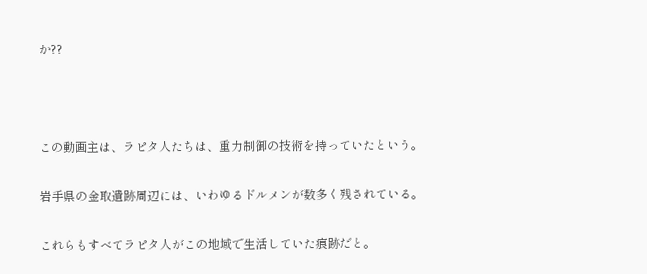か??



この動画主は、ラピタ人たちは、重力制御の技術を持っていたという。

岩手県の金取遺跡周辺には、いわゆるドルメンが数多く残されている。

これらもすべてラピタ人がこの地域で生活していた痕跡だと。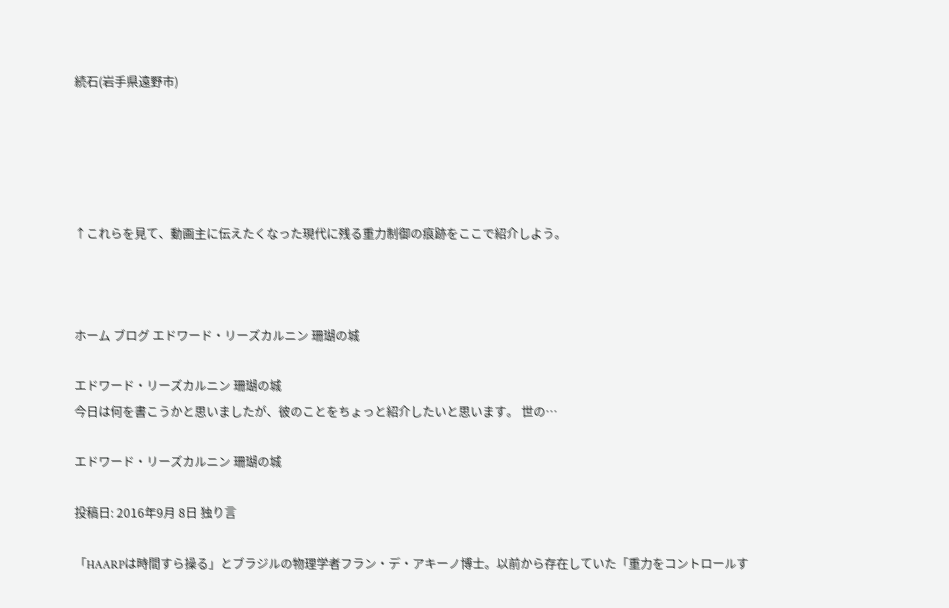続石(岩手県遠野市)





↑これらを見て、動画主に伝えたくなった現代に残る重力制御の痕跡をここで紹介しよう。



ホーム ブログ エドワード・リーズカルニン 珊瑚の城

エドワード・リーズカルニン 珊瑚の城
今日は何を書こうかと思いましたが、彼のことをちょっと紹介したいと思います。 世の…

エドワード・リーズカルニン 珊瑚の城

投稿日: 2016年9月 8日 独り言

「HAARPは時間すら操る」とブラジルの物理学者フラン・デ・アキーノ博士。以前から存在していた「重力をコントロールす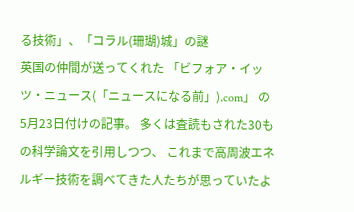る技術」、「コラル(珊瑚)城」の謎
英国の仲間が送ってくれた 「ビフォア・イッツ・ニュース(「ニュースになる前」).com」 の5月23日付けの記事。 多くは査読もされた30もの科学論文を引用しつつ、 これまで高周波エネルギー技術を調べてきた人たちが思っていたよ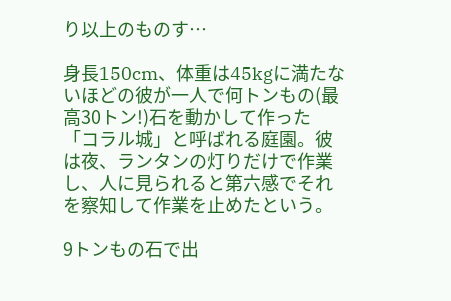り以上のものす…

身長150cm、体重は45kgに満たないほどの彼が一人で何トンもの(最高30トン!)石を動かして作った「コラル城」と呼ばれる庭園。彼は夜、ランタンの灯りだけで作業し、人に見られると第六感でそれを察知して作業を止めたという。

9トンもの石で出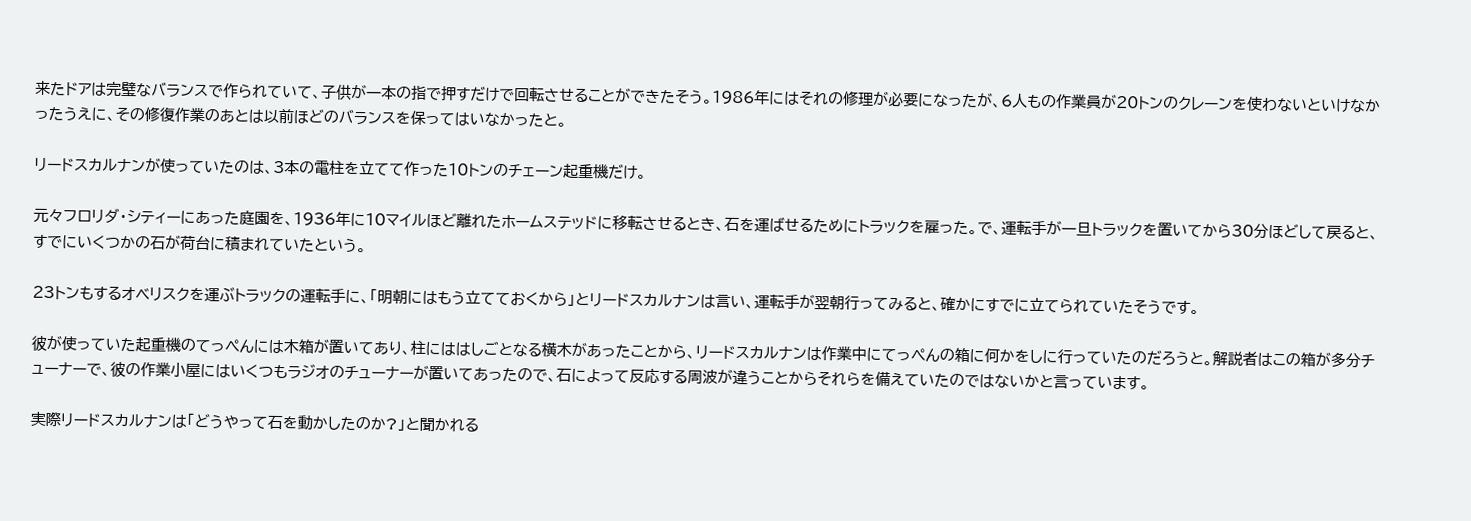来たドアは完璧なバランスで作られていて、子供が一本の指で押すだけで回転させることができたそう。1986年にはそれの修理が必要になったが、6人もの作業員が20トンのクレーンを使わないといけなかったうえに、その修復作業のあとは以前ほどのバランスを保ってはいなかったと。

リードスカルナンが使っていたのは、3本の電柱を立てて作った10トンのチェーン起重機だけ。

元々フロリダ・シティーにあった庭園を、1936年に10マイルほど離れたホームステッドに移転させるとき、石を運ばせるためにトラックを雇った。で、運転手が一旦トラックを置いてから30分ほどして戻ると、すでにいくつかの石が荷台に積まれていたという。

23トンもするオベリスクを運ぶトラックの運転手に、「明朝にはもう立てておくから」とリードスカルナンは言い、運転手が翌朝行ってみると、確かにすでに立てられていたそうです。

彼が使っていた起重機のてっぺんには木箱が置いてあり、柱にははしごとなる横木があったことから、リードスカルナンは作業中にてっぺんの箱に何かをしに行っていたのだろうと。解説者はこの箱が多分チューナーで、彼の作業小屋にはいくつもラジオのチューナーが置いてあったので、石によって反応する周波が違うことからそれらを備えていたのではないかと言っています。

実際リードスカルナンは「どうやって石を動かしたのか?」と聞かれる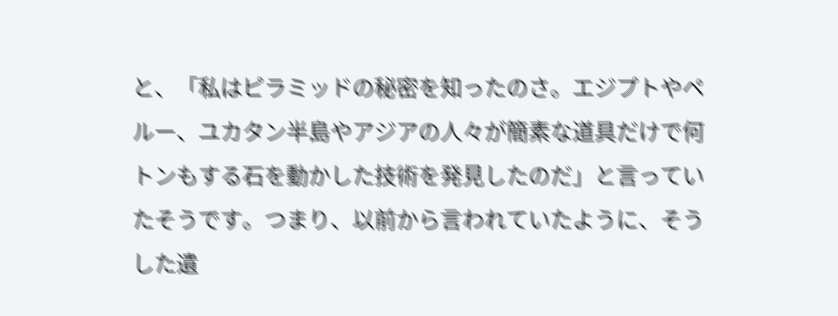と、「私はピラミッドの秘密を知ったのさ。エジプトやペルー、ユカタン半島やアジアの人々が簡素な道具だけで何トンもする石を動かした技術を発見したのだ」と言っていたそうです。つまり、以前から言われていたように、そうした遺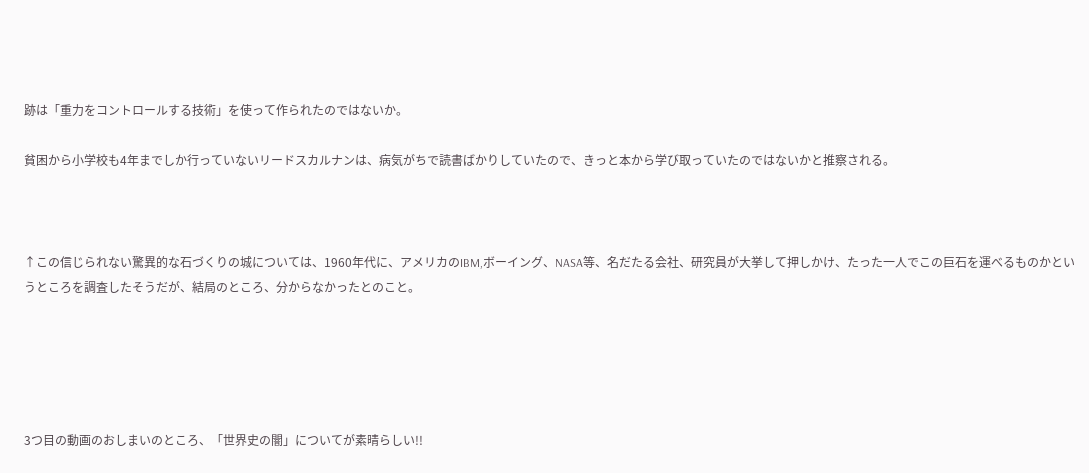跡は「重力をコントロールする技術」を使って作られたのではないか。

貧困から小学校も4年までしか行っていないリードスカルナンは、病気がちで読書ばかりしていたので、きっと本から学び取っていたのではないかと推察される。



↑この信じられない驚異的な石づくりの城については、1960年代に、アメリカのIBM,ボーイング、NASA等、名だたる会社、研究員が大挙して押しかけ、たった一人でこの巨石を運べるものかというところを調査したそうだが、結局のところ、分からなかったとのこと。





3つ目の動画のおしまいのところ、「世界史の闇」についてが素晴らしい!!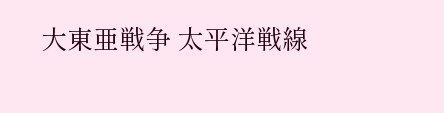大東亜戦争 太平洋戦線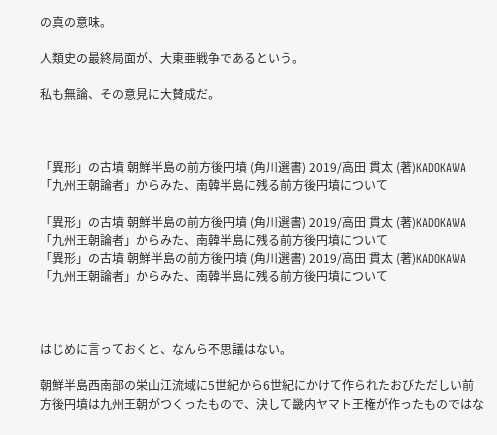の真の意味。

人類史の最終局面が、大東亜戦争であるという。

私も無論、その意見に大賛成だ。



「異形」の古墳 朝鮮半島の前方後円墳 (角川選書) 2019/高田 貫太 (著)KADOKAWA  「九州王朝論者」からみた、南韓半島に残る前方後円墳について

「異形」の古墳 朝鮮半島の前方後円墳 (角川選書) 2019/高田 貫太 (著)KADOKAWA  「九州王朝論者」からみた、南韓半島に残る前方後円墳について
「異形」の古墳 朝鮮半島の前方後円墳 (角川選書) 2019/高田 貫太 (著)KADOKAWA  「九州王朝論者」からみた、南韓半島に残る前方後円墳について



はじめに言っておくと、なんら不思議はない。

朝鮮半島西南部の栄山江流域に5世紀から6世紀にかけて作られたおびただしい前方後円墳は九州王朝がつくったもので、決して畿内ヤマト王権が作ったものではな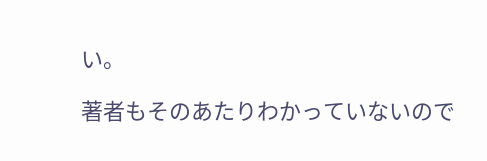い。

著者もそのあたりわかっていないので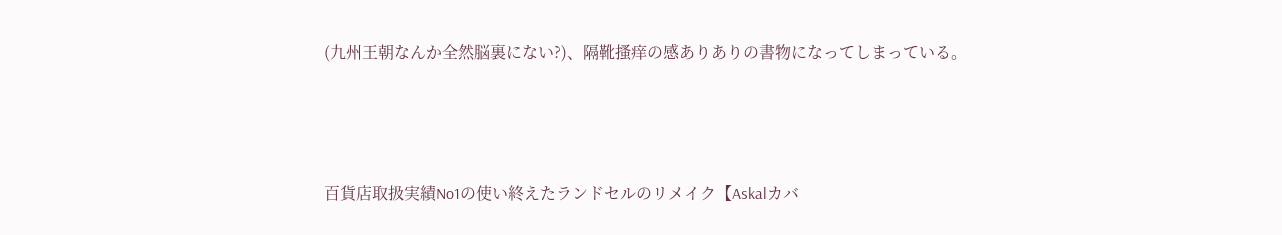(九州王朝なんか全然脳裏にない?)、隔靴搔痒の感ありありの書物になってしまっている。



百貨店取扱実績No1の使い終えたランドセルのリメイク【Askalカバ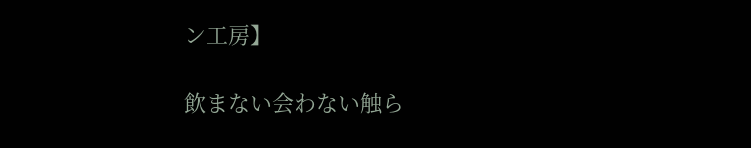ン工房】

飲まない会わない触ら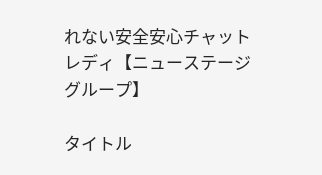れない安全安心チャットレディ【ニューステージグループ】

タイトル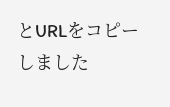とURLをコピーしました